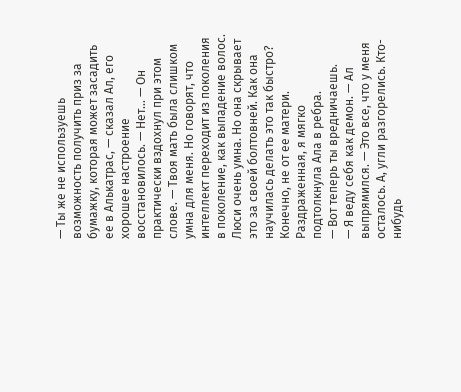— Ты же не используешь возможность получить приз за бумажку, которая может засадить ее в Алькатрас, — сказал Ал, его хорошее настроение восстановилось. — Нет… — Он практически вздохнул при этом слове. — Твоя мать была слишком умна для меня. Но говорят, что интеллект переходит из поколения в поколение, как выпадение волос. Люси очень умна. Но она скрывает это за своей болтовней. Как она научилась делать это так быстро? Конечно, не от ее матери.
Раздраженная, я мягко подтолкнула Ала в ребра.
— Вот теперь ты вредничаешь.
— Я веду себя как демон. — Ал выпрямился. — Это все, что у меня осталось. А, угли разгорелись. Кто-нибудь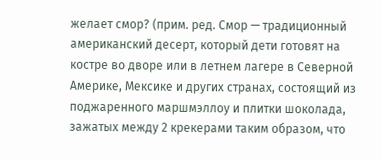желает смор? (прим. ред. Смор — традиционный американский десерт, который дети готовят на костре во дворе или в летнем лагере в Северной Америке, Мексике и других странах, состоящий из поджаренного маршмэллоу и плитки шоколада, зажатых между 2 крекерами таким образом, что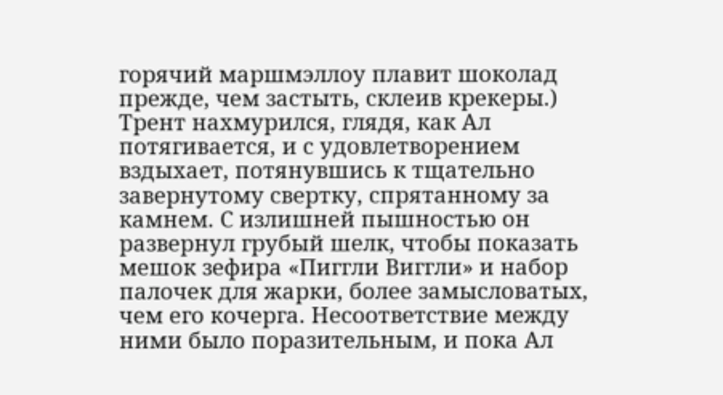горячий маршмэллоу плавит шоколад прежде, чем застыть, склеив крекеры.)
Трент нахмурился, глядя, как Ал потягивается, и с удовлетворением вздыхает, потянувшись к тщательно завернутому свертку, спрятанному за камнем. С излишней пышностью он развернул грубый шелк, чтобы показать мешок зефира «Пиггли Виггли» и набор палочек для жарки, более замысловатых, чем его кочерга. Несоответствие между ними было поразительным, и пока Ал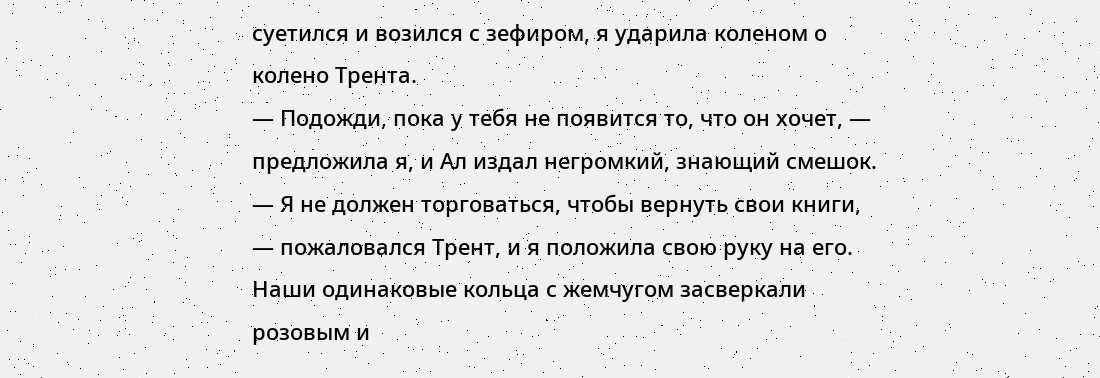суетился и возился с зефиром, я ударила коленом о колено Трента.
— Подожди, пока у тебя не появится то, что он хочет, — предложила я, и Ал издал негромкий, знающий смешок.
— Я не должен торговаться, чтобы вернуть свои книги, — пожаловался Трент, и я положила свою руку на его. Наши одинаковые кольца с жемчугом засверкали розовым и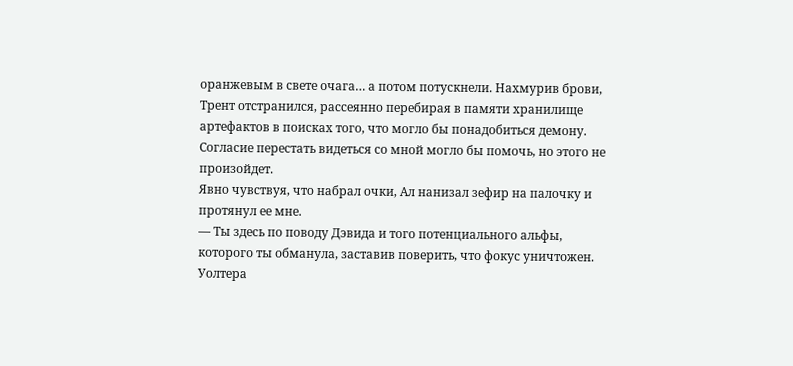оранжевым в свете очага… а потом потускнели. Нахмурив брови, Трент отстранился, рассеянно перебирая в памяти хранилище артефактов в поисках того, что могло бы понадобиться демону. Согласие перестать видеться со мной могло бы помочь, но этого не произойдет.
Явно чувствуя, что набрал очки, Ал нанизал зефир на палочку и протянул ее мне.
— Ты здесь по поводу Дэвида и того потенциального альфы, которого ты обманула, заставив поверить, что фокус уничтожен. Уолтера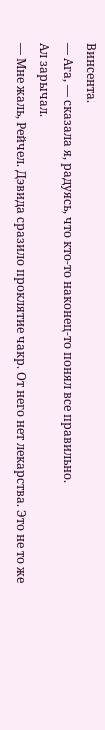Винсента.
— Ага, — сказала я, радуясь, что кто-то наконец-то понял все правильно.
Ал зарычал.
— Мне жаль, Рейчел. Дэвида сразило проклятие чакр. От него нет лекарства. Это не то же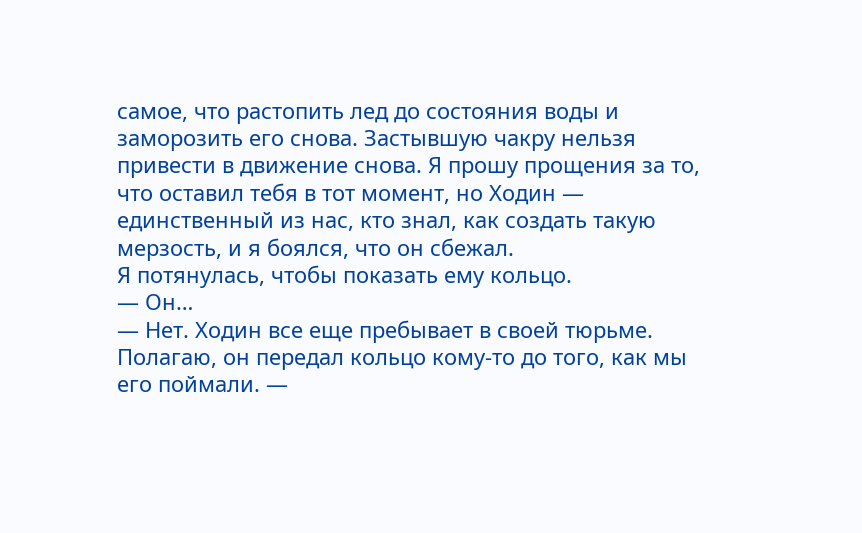самое, что растопить лед до состояния воды и заморозить его снова. Застывшую чакру нельзя привести в движение снова. Я прошу прощения за то, что оставил тебя в тот момент, но Ходин — единственный из нас, кто знал, как создать такую мерзость, и я боялся, что он сбежал.
Я потянулась, чтобы показать ему кольцо.
— Он…
— Нет. Ходин все еще пребывает в своей тюрьме. Полагаю, он передал кольцо кому-то до того, как мы его поймали. —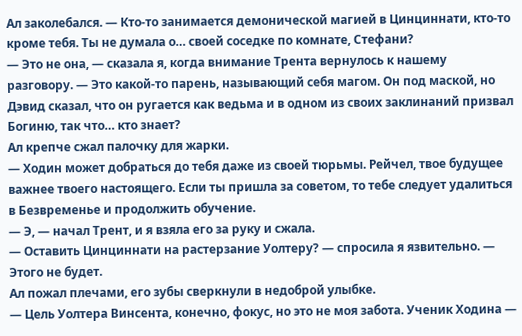Ал заколебался. — Кто-то занимается демонической магией в Цинциннати, кто-то кроме тебя. Ты не думала о… своей соседке по комнате, Стефани?
— Это не она, — сказала я, когда внимание Трента вернулось к нашему разговору. — Это какой-то парень, называющий себя магом. Он под маской, но Дэвид сказал, что он ругается как ведьма и в одном из своих заклинаний призвал Богиню, так что… кто знает?
Ал крепче сжал палочку для жарки.
— Ходин может добраться до тебя даже из своей тюрьмы. Рейчел, твое будущее важнее твоего настоящего. Если ты пришла за советом, то тебе следует удалиться в Безвременье и продолжить обучение.
— Э, — начал Трент, и я взяла его за руку и сжала.
— Оставить Цинциннати на растерзание Уолтеру? — спросила я язвительно. — Этого не будет.
Ал пожал плечами, его зубы сверкнули в недоброй улыбке.
— Цель Уолтера Винсента, конечно, фокус, но это не моя забота. Ученик Ходина —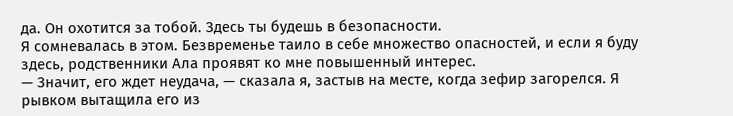да. Он охотится за тобой. Здесь ты будешь в безопасности.
Я сомневалась в этом. Безвременье таило в себе множество опасностей, и если я буду здесь, родственники Ала проявят ко мне повышенный интерес.
— Значит, его ждет неудача, — сказала я, застыв на месте, когда зефир загорелся. Я рывком вытащила его из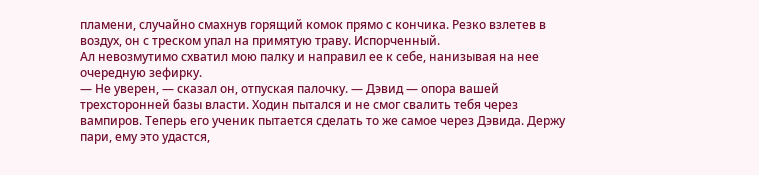пламени, случайно смахнув горящий комок прямо с кончика. Резко взлетев в воздух, он с треском упал на примятую траву. Испорченный.
Ал невозмутимо схватил мою палку и направил ее к себе, нанизывая на нее очередную зефирку.
— Не уверен, — сказал он, отпуская палочку. — Дэвид — опора вашей трехсторонней базы власти. Ходин пытался и не смог свалить тебя через вампиров. Теперь его ученик пытается сделать то же самое через Дэвида. Держу пари, ему это удастся,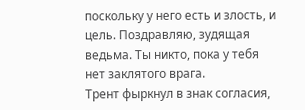поскольку у него есть и злость, и цель. Поздравляю, зудящая ведьма. Ты никто, пока у тебя нет заклятого врага.
Трент фыркнул в знак согласия,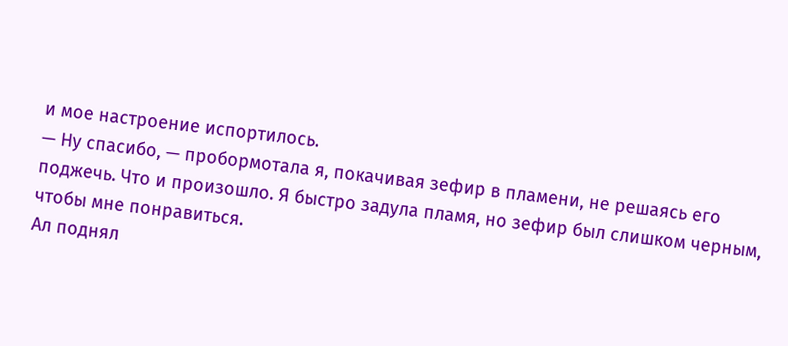и мое настроение испортилось.
— Ну спасибо, — пробормотала я, покачивая зефир в пламени, не решаясь его поджечь. Что и произошло. Я быстро задула пламя, но зефир был слишком черным, чтобы мне понравиться.
Ал поднял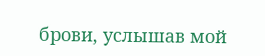брови, услышав мой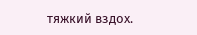тяжкий вздох.